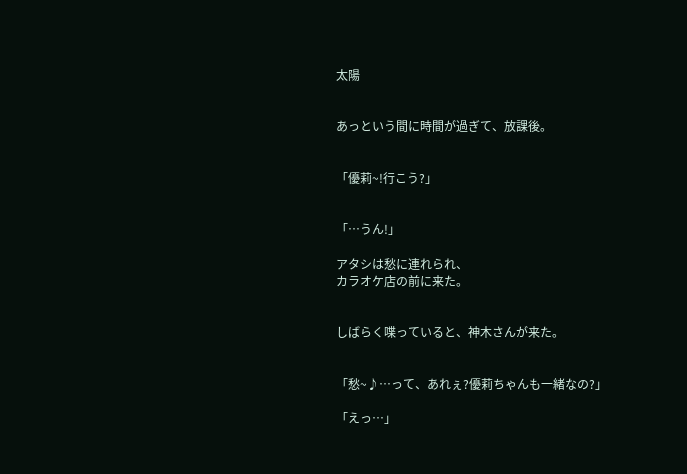太陽


あっという間に時間が過ぎて、放課後。


「優莉~!行こう?」


「…うん!」

アタシは愁に連れられ、
カラオケ店の前に来た。


しばらく喋っていると、神木さんが来た。


「愁~♪…って、あれぇ?優莉ちゃんも一緒なの?」

「えっ…」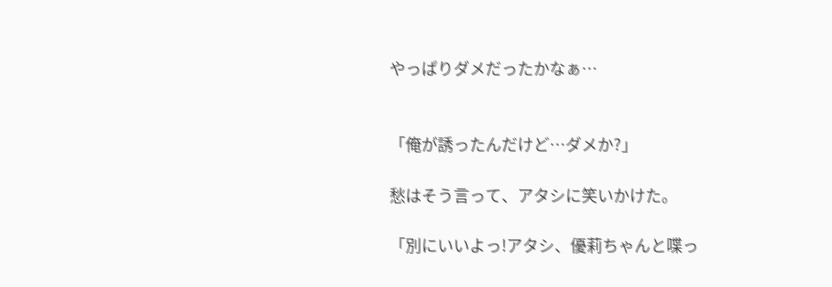やっぱりダメだったかなぁ…


「俺が誘ったんだけど…ダメか?」

愁はそう言って、アタシに笑いかけた。

「別にいいよっ!アタシ、優莉ちゃんと喋っ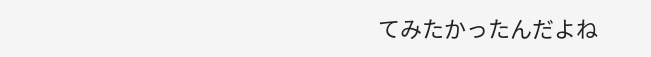てみたかったんだよね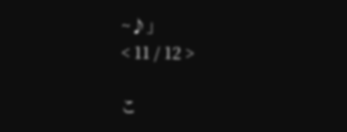~♪」
< 11 / 12 >

こ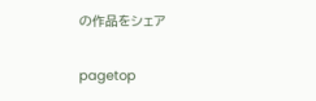の作品をシェア

pagetop